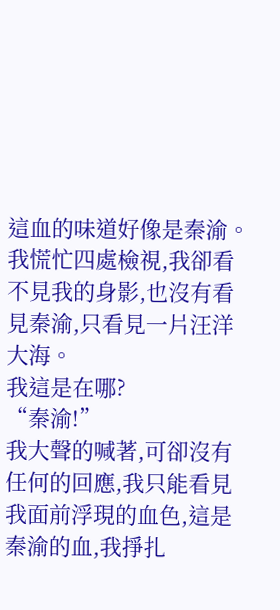這血的味道好像是秦渝。
我慌忙四處檢視,我卻看不見我的身影,也沒有看見秦渝,只看見一片汪洋大海。
我這是在哪?
“秦渝!”
我大聲的喊著,可卻沒有任何的回應,我只能看見我面前浮現的血色,這是秦渝的血,我掙扎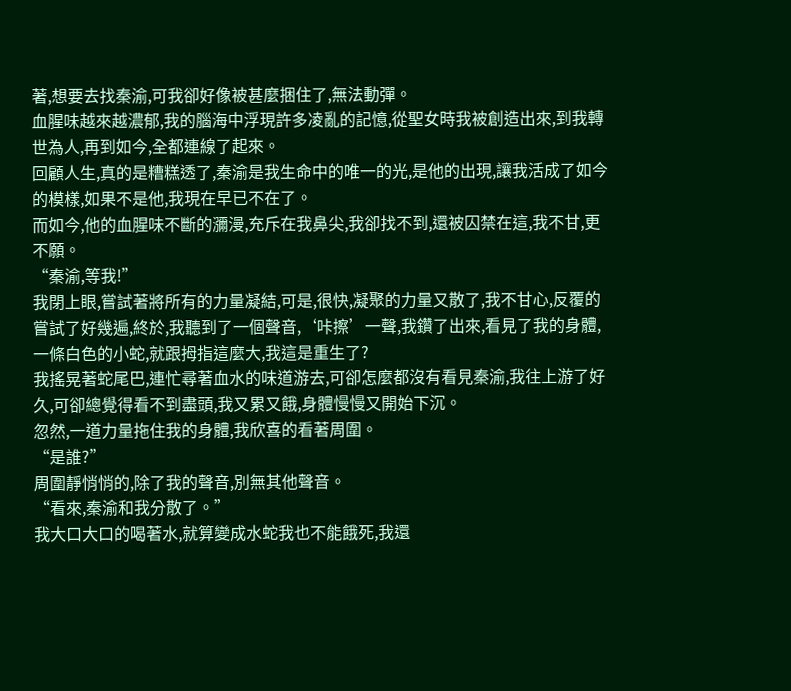著,想要去找秦渝,可我卻好像被甚麼捆住了,無法動彈。
血腥味越來越濃郁,我的腦海中浮現許多凌亂的記憶,從聖女時我被創造出來,到我轉世為人,再到如今,全都連線了起來。
回顧人生,真的是糟糕透了,秦渝是我生命中的唯一的光,是他的出現,讓我活成了如今的模樣,如果不是他,我現在早已不在了。
而如今,他的血腥味不斷的瀰漫,充斥在我鼻尖,我卻找不到,還被囚禁在這,我不甘,更不願。
“秦渝,等我!”
我閉上眼,嘗試著將所有的力量凝結,可是,很快,凝聚的力量又散了,我不甘心,反覆的嘗試了好幾遍,終於,我聽到了一個聲音,‘咔擦’一聲,我鑽了出來,看見了我的身體,一條白色的小蛇,就跟拇指這麼大,我這是重生了?
我搖晃著蛇尾巴,連忙尋著血水的味道游去,可卻怎麼都沒有看見秦渝,我往上游了好久,可卻總覺得看不到盡頭,我又累又餓,身體慢慢又開始下沉。
忽然,一道力量拖住我的身體,我欣喜的看著周圍。
“是誰?”
周圍靜悄悄的,除了我的聲音,別無其他聲音。
“看來,秦渝和我分散了。”
我大口大口的喝著水,就算變成水蛇我也不能餓死,我還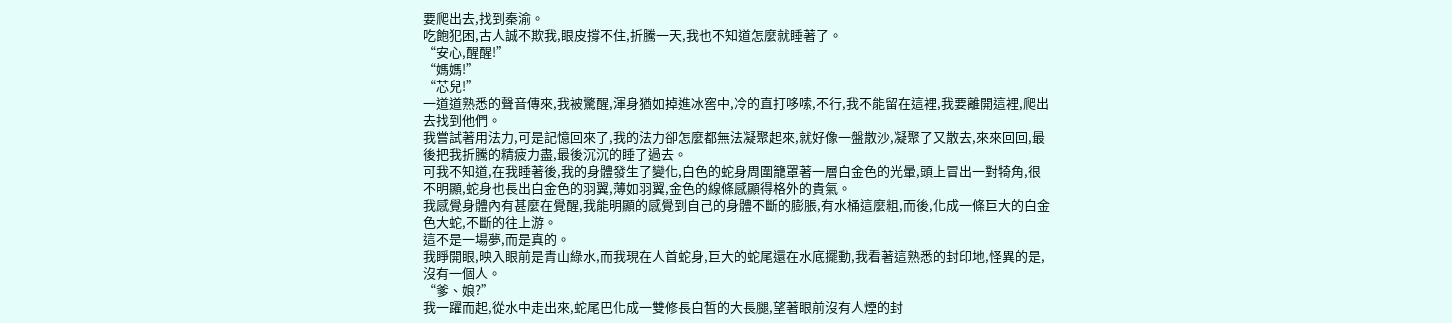要爬出去,找到秦渝。
吃飽犯困,古人誠不欺我,眼皮撐不住,折騰一天,我也不知道怎麼就睡著了。
“安心,醒醒!”
“媽媽!”
“芯兒!”
一道道熟悉的聲音傳來,我被驚醒,渾身猶如掉進冰窖中,冷的直打哆嗦,不行,我不能留在這裡,我要離開這裡,爬出去找到他們。
我嘗試著用法力,可是記憶回來了,我的法力卻怎麼都無法凝聚起來,就好像一盤散沙,凝聚了又散去,來來回回,最後把我折騰的精疲力盡,最後沉沉的睡了過去。
可我不知道,在我睡著後,我的身體發生了變化,白色的蛇身周圍籠罩著一層白金色的光暈,頭上冒出一對犄角,很不明顯,蛇身也長出白金色的羽翼,薄如羽翼,金色的線條感顯得格外的貴氣。
我感覺身體內有甚麼在覺醒,我能明顯的感覺到自己的身體不斷的膨脹,有水桶這麼粗,而後,化成一條巨大的白金色大蛇,不斷的往上游。
這不是一場夢,而是真的。
我睜開眼,映入眼前是青山綠水,而我現在人首蛇身,巨大的蛇尾還在水底擺動,我看著這熟悉的封印地,怪異的是,沒有一個人。
“爹、娘?”
我一躍而起,從水中走出來,蛇尾巴化成一雙修長白皙的大長腿,望著眼前沒有人煙的封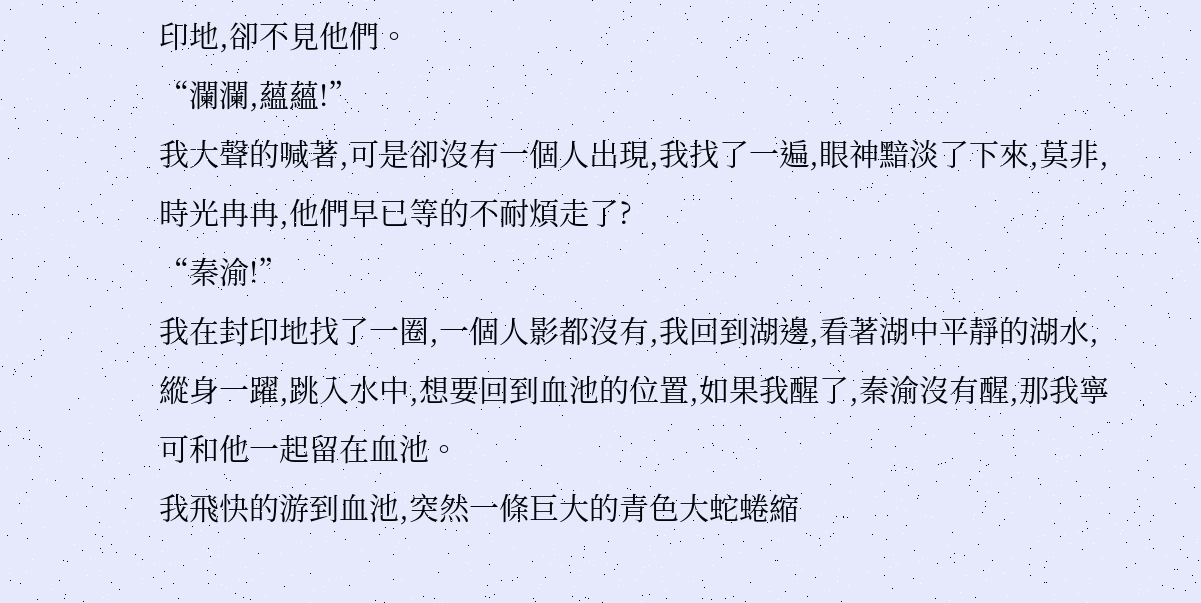印地,卻不見他們。
“瀾瀾,蘊蘊!”
我大聲的喊著,可是卻沒有一個人出現,我找了一遍,眼神黯淡了下來,莫非,時光冉冉,他們早已等的不耐煩走了?
“秦渝!”
我在封印地找了一圈,一個人影都沒有,我回到湖邊,看著湖中平靜的湖水,縱身一躍,跳入水中,想要回到血池的位置,如果我醒了,秦渝沒有醒,那我寧可和他一起留在血池。
我飛快的游到血池,突然一條巨大的青色大蛇蜷縮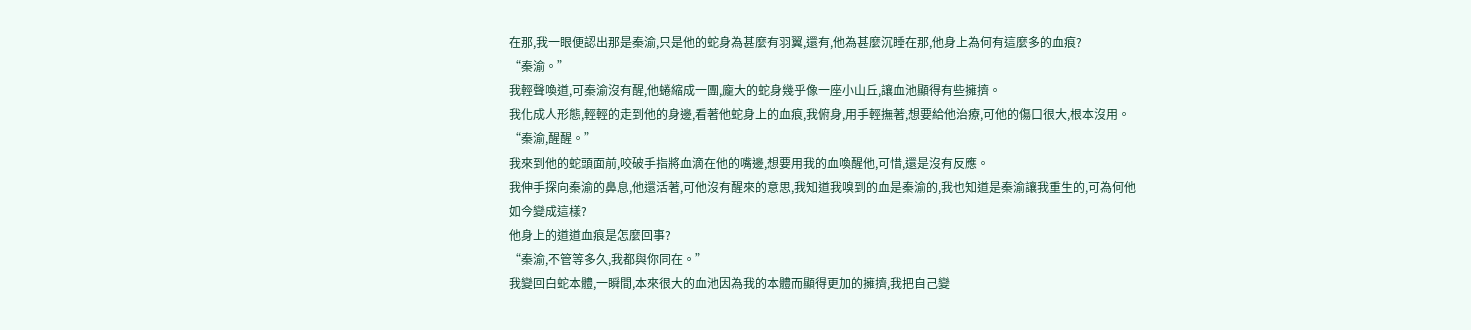在那,我一眼便認出那是秦渝,只是他的蛇身為甚麼有羽翼,還有,他為甚麼沉睡在那,他身上為何有這麼多的血痕?
“秦渝。”
我輕聲喚道,可秦渝沒有醒,他蜷縮成一團,龐大的蛇身幾乎像一座小山丘,讓血池顯得有些擁擠。
我化成人形態,輕輕的走到他的身邊,看著他蛇身上的血痕,我俯身,用手輕撫著,想要給他治療,可他的傷口很大,根本沒用。
“秦渝,醒醒。”
我來到他的蛇頭面前,咬破手指將血滴在他的嘴邊,想要用我的血喚醒他,可惜,還是沒有反應。
我伸手探向秦渝的鼻息,他還活著,可他沒有醒來的意思,我知道我嗅到的血是秦渝的,我也知道是秦渝讓我重生的,可為何他如今變成這樣?
他身上的道道血痕是怎麼回事?
“秦渝,不管等多久,我都與你同在。”
我變回白蛇本體,一瞬間,本來很大的血池因為我的本體而顯得更加的擁擠,我把自己變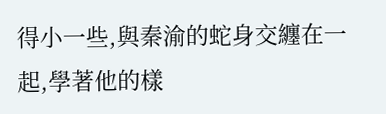得小一些,與秦渝的蛇身交纏在一起,學著他的樣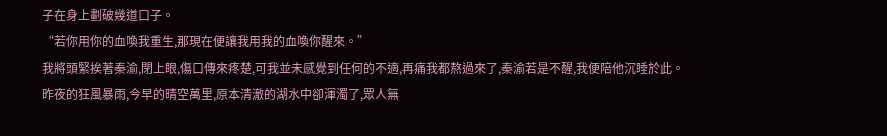子在身上劃破幾道口子。
“若你用你的血喚我重生,那現在便讓我用我的血喚你醒來。”
我將頭緊挨著秦渝,閉上眼,傷口傳來疼楚,可我並未感覺到任何的不適,再痛我都熬過來了,秦渝若是不醒,我便陪他沉睡於此。
昨夜的狂風暴雨,今早的晴空萬里,原本清澈的湖水中卻渾濁了,眾人無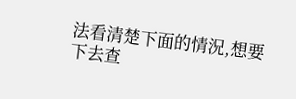法看清楚下面的情況,想要下去查